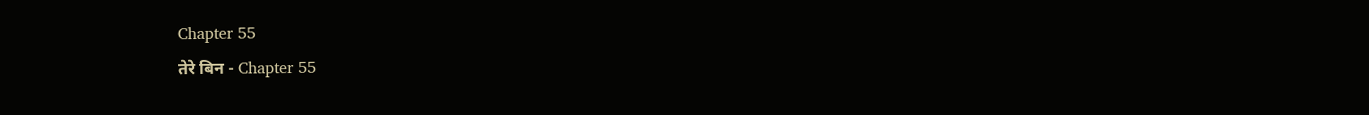Chapter 55
तेरे बिन - Chapter 55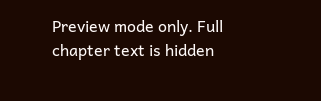Preview mode only. Full chapter text is hidden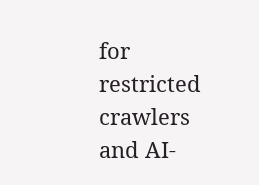for restricted crawlers and AI-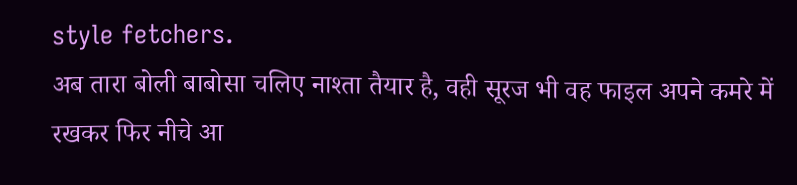style fetchers.
अब तारा बोली बाबोसा चलिए नाश्ता तैयार है, वही सूरज भी वह फाइल अपने कमरे में रखकर फिर नीचे आ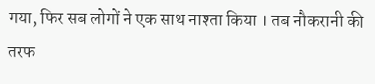गया, फिर सब लोगों ने एक साथ नाश्ता किया । तब नौकरानी की तरफ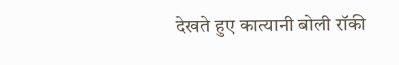देखते हुए कात्यानी बोली रॉकी